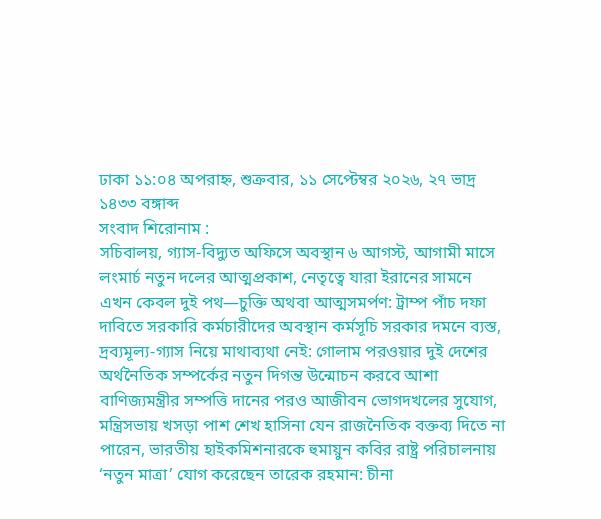ঢাকা ১১:০৪ অপরাহ্ন, শুক্রবার, ১১ সেপ্টেম্বর ২০২৬, ২৭ ভাদ্র ১৪৩৩ বঙ্গাব্দ
সংবাদ শিরোনাম :
সচিবালয়, গ্যাস-বিদ্যুত অফিসে অবস্থান ৬ আগস্ট, আগামী মাসে লংমার্চ নতুন দলের আত্মপ্রকাশ, নেতৃত্বে যারা ইরানের সামনে এখন কেবল দুই পথ—চুক্তি অথবা আত্মসমর্পণ: ট্রাম্প পাঁচ দফা দাবিতে সরকারি কর্মচারীদের অবস্থান কর্মসূচি সরকার দমনে ব্যস্ত, দ্রব্যমূল্য-গ্যাস নিয়ে মাথাব্যথা নেই: গোলাম পরওয়ার দুই দেশের অর্থনৈতিক সম্পর্কের নতুন দিগন্ত উন্মোচন করবে আশা বাণিজ্যমন্ত্রীর সম্পত্তি দানের পরও আজীবন ভোগদখলের সুযোগ, মন্ত্রিসভায় খসড়া পাশ শেখ হাসিনা যেন রাজনৈতিক বক্তব্য দিতে না পারেন, ভারতীয় হাইকমিশনারকে হুমায়ুন কবির রাষ্ট্র পরিচালনায় ‘নতুন মাত্রা’ যোগ করেছেন তারেক রহমান: চীনা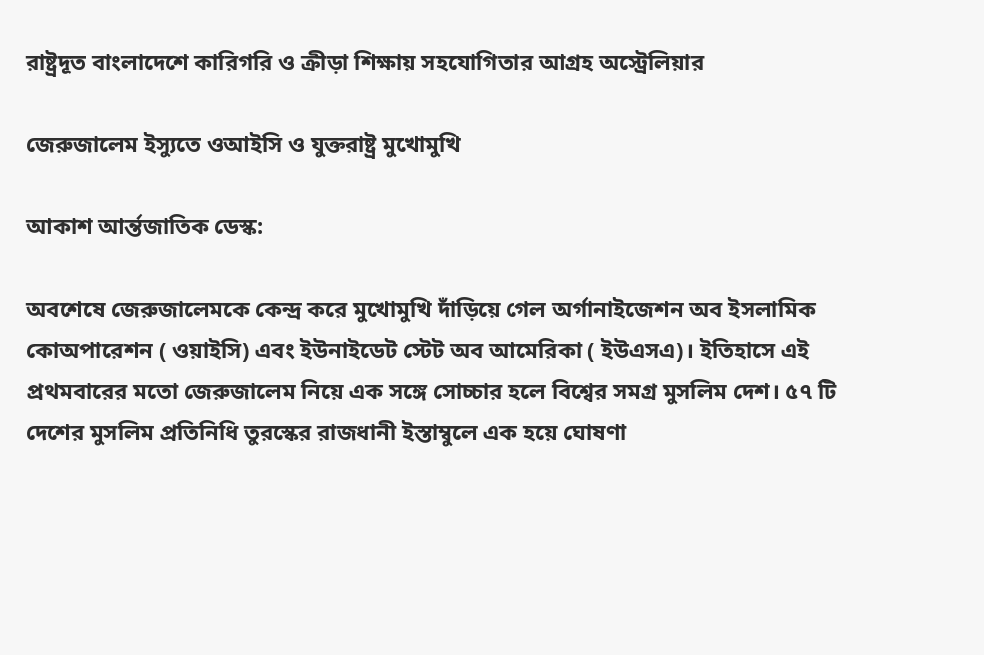রাষ্ট্রদূত বাংলাদেশে কারিগরি ও ক্রীড়া শিক্ষায় সহযোগিতার আগ্রহ অস্ট্রেলিয়ার

জেরুজালেম ইস্যুতে ওআইসি ও যুক্তরাষ্ট্র মুখোমুখি

আকাশ আর্ন্তজাতিক ডেস্ক:

অবশেষে জেরুজালেমকে কেন্দ্র করে মুখোমুখি দাঁড়িয়ে গেল অর্গানাইজেশন অব ইসলামিক কোঅপারেশন ( ওয়াইসি) এবং ইউনাইডেট স্টেট অব আমেরিকা ( ইউএসএ)। ইতিহাসে এই প্রথমবারের মতো জেরুজালেম নিয়ে এক সঙ্গে সোচ্চার হলে বিশ্বের সমগ্র মুসলিম দেশ। ৫৭ টি দেশের মুসলিম প্রতিনিধি তুরস্কের রাজধানী ইস্তাম্বুলে এক হয়ে ঘোষণা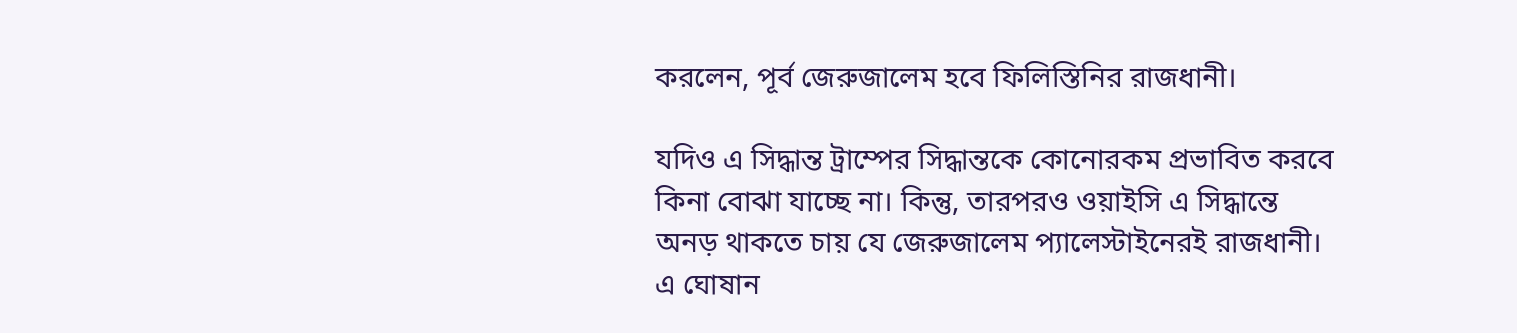করলেন, পূর্ব জেরুজালেম হবে ফিলিস্তিনির রাজধানী।

যদিও এ সিদ্ধান্ত ট্রাম্পের সিদ্ধান্তকে কোনোরকম প্রভাবিত করবে কিনা বোঝা যাচ্ছে না। কিন্তু, তারপরও ওয়াইসি এ সিদ্ধান্তে অনড় থাকতে চায় যে জেরুজালেম প্যালেস্টাইনেরই রাজধানী। এ ঘোষান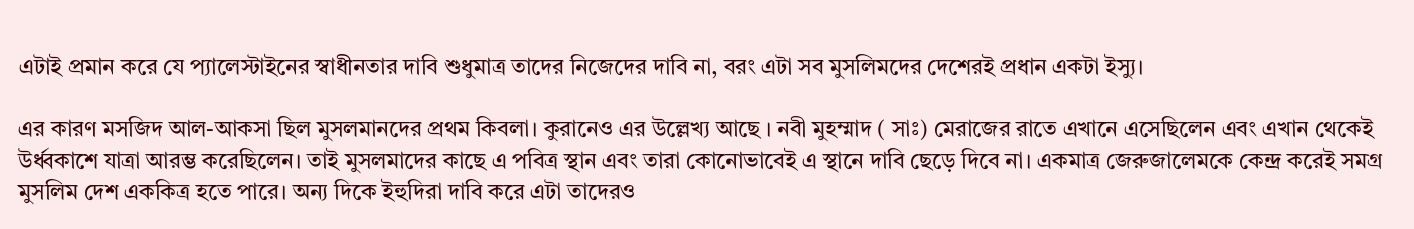এটাই প্রমান করে যে প্যালেস্টাইনের স্বাধীনতার দাবি শুধুমাত্র তাদের নিজেদের দাবি না, বরং এটা সব মুসলিমদের দেশেরই প্রধান একটা ইস্যু।

এর কারণ মসজিদ আল-আকসা ছিল মুসলমানদের প্রথম কিবলা। কুরানেও এর উল্লেখ্য আছে । নবী মুহম্মাদ ( সাঃ) মেরাজের রাতে এখানে এসেছিলেন এবং এখান থেকেই উর্ধ্বকাশে যাত্রা আরম্ভ করেছিলেন। তাই মুসলমাদের কাছে এ পবিত্র স্থান এবং তারা কোনোভাবেই এ স্থানে দাবি ছেড়ে দিবে না। একমাত্র জেরুজালেমকে কেন্দ্র করেই সমগ্র মুসলিম দেশ এককিত্র হতে পারে। অন্য দিকে ইহুদিরা দাবি করে এটা তাদেরও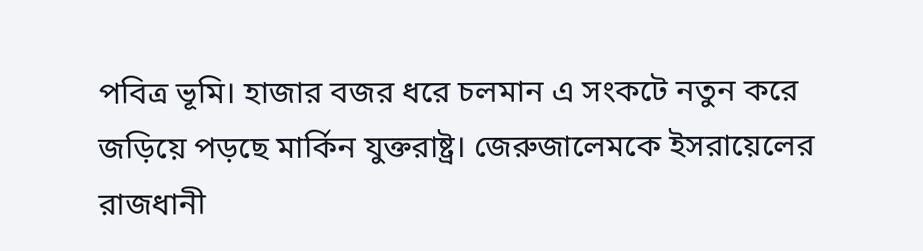পবিত্র ভূমি। হাজার বজর ধরে চলমান এ সংকটে নতুন করে জড়িয়ে পড়ছে মার্কিন যুক্তরাষ্ট্র। জেরুজালেমকে ইসরায়েলের রাজধানী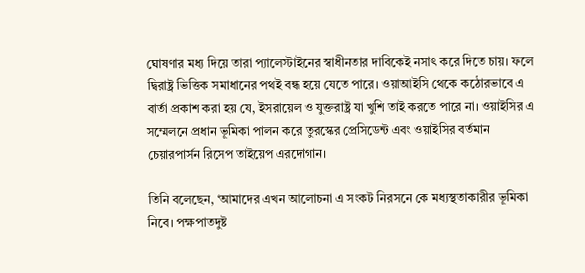ঘোষণার মধ্য দিয়ে তারা প্যালেস্টাইনের স্বাধীনতার দাবিকেই নসাৎ করে দিতে চায়। ফলে দ্বিরাষ্ট্র ভিত্তিক সমাধানের পথই বন্ধ হয়ে যেতে পারে। ওয়াআইসি থেকে কঠোরভাবে এ বার্তা প্রকাশ করা হয় যে, ইসরায়েল ও যুক্তরাষ্ট্র যা খুশি তাই করতে পারে না। ওয়াইসির এ সম্মেলনে প্রধান ভূমিকা পালন করে তুরস্কের প্রেসিডেন্ট এবং ওয়াইসির বর্তমান চেয়ারপার্সন রিসেপ তাইয়েপ এরদোগান।

তিনি বলেছেন, ‘আমাদের এখন আলোচনা এ সংকট নিরসনে কে মধ্যস্থতাকারীর ভূমিকা নিবে। পক্ষপাতদুষ্ট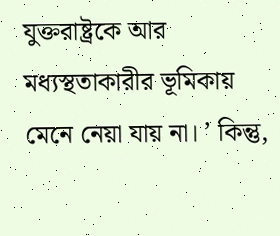যুক্তরাষ্ট্রকে আর মধ্যস্থতাকারীর ভূমিকায় মেনে নেয়া যায় না। ’ কিন্তু,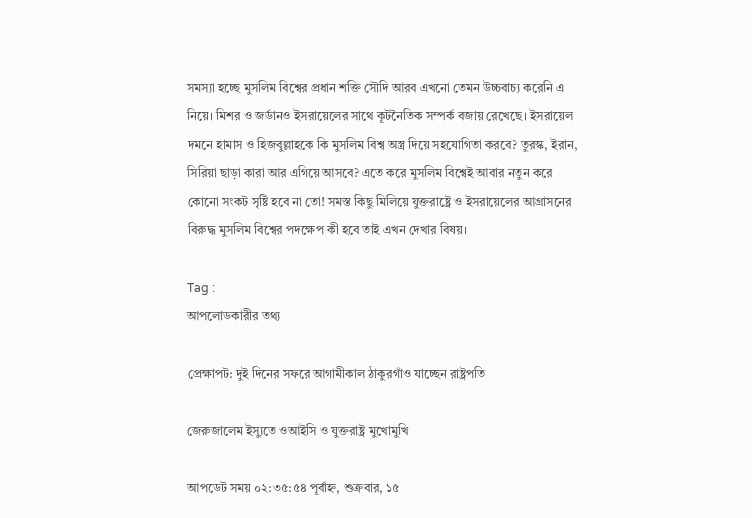সমস্যা হচ্ছে মুসলিম বিশ্বের প্রধান শক্তি সৌদি আরব এখনো তেমন উচ্চবাচ্য করেনি এ নিয়ে। মিশর ও জর্ডানও ইসরায়েলের সাথে কূটনৈতিক সম্পর্ক বজায় রেখেছে। ইসরায়েল দমনে হামাস ও হিজবুল্লাহকে কি মুসলিম বিশ্ব অস্ত্র দিয়ে সহযোগিতা করবে? তুরস্ক, ইরান, সিরিয়া ছাড়া কারা আর এগিয়ে আসবে? এতে করে মুসলিম বিশ্বেই আবার নতুন করে কোনো সংকট সৃষ্টি হবে না তো! সমস্ত কিছু মিলিয়ে যুক্তরাষ্ট্রে ও ইসরায়েলের আগ্রাসনের বিরুদ্ধ মুসলিম বিশ্বের পদক্ষেপ কী হবে তাই এখন দেখার বিষয়।

Tag :
আপলোডকারীর তথ্য

প্রেক্ষাপট: দুই দিনের সফরে আগামীকাল ঠাকুরগাঁও যাচ্ছেন রাষ্ট্রপতি

জেরুজালেম ইস্যুতে ওআইসি ও যুক্তরাষ্ট্র মুখোমুখি

আপডেট সময় ০২:৩৫:৫৪ পূর্বাহ্ন, শুক্রবার, ১৫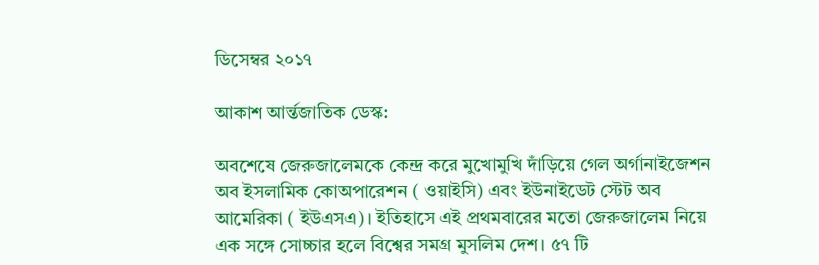ডিসেম্বর ২০১৭

আকাশ আর্ন্তজাতিক ডেস্ক:

অবশেষে জেরুজালেমকে কেন্দ্র করে মুখোমুখি দাঁড়িয়ে গেল অর্গানাইজেশন অব ইসলামিক কোঅপারেশন ( ওয়াইসি) এবং ইউনাইডেট স্টেট অব আমেরিকা ( ইউএসএ)। ইতিহাসে এই প্রথমবারের মতো জেরুজালেম নিয়ে এক সঙ্গে সোচ্চার হলে বিশ্বের সমগ্র মুসলিম দেশ। ৫৭ টি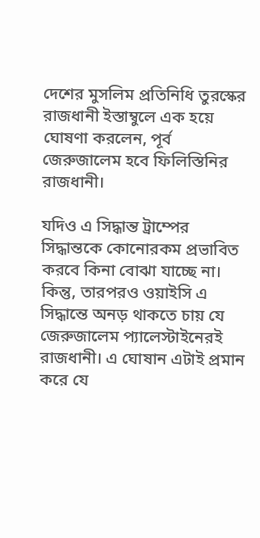দেশের মুসলিম প্রতিনিধি তুরস্কের রাজধানী ইস্তাম্বুলে এক হয়ে ঘোষণা করলেন, পূর্ব জেরুজালেম হবে ফিলিস্তিনির রাজধানী।

যদিও এ সিদ্ধান্ত ট্রাম্পের সিদ্ধান্তকে কোনোরকম প্রভাবিত করবে কিনা বোঝা যাচ্ছে না। কিন্তু, তারপরও ওয়াইসি এ সিদ্ধান্তে অনড় থাকতে চায় যে জেরুজালেম প্যালেস্টাইনেরই রাজধানী। এ ঘোষান এটাই প্রমান করে যে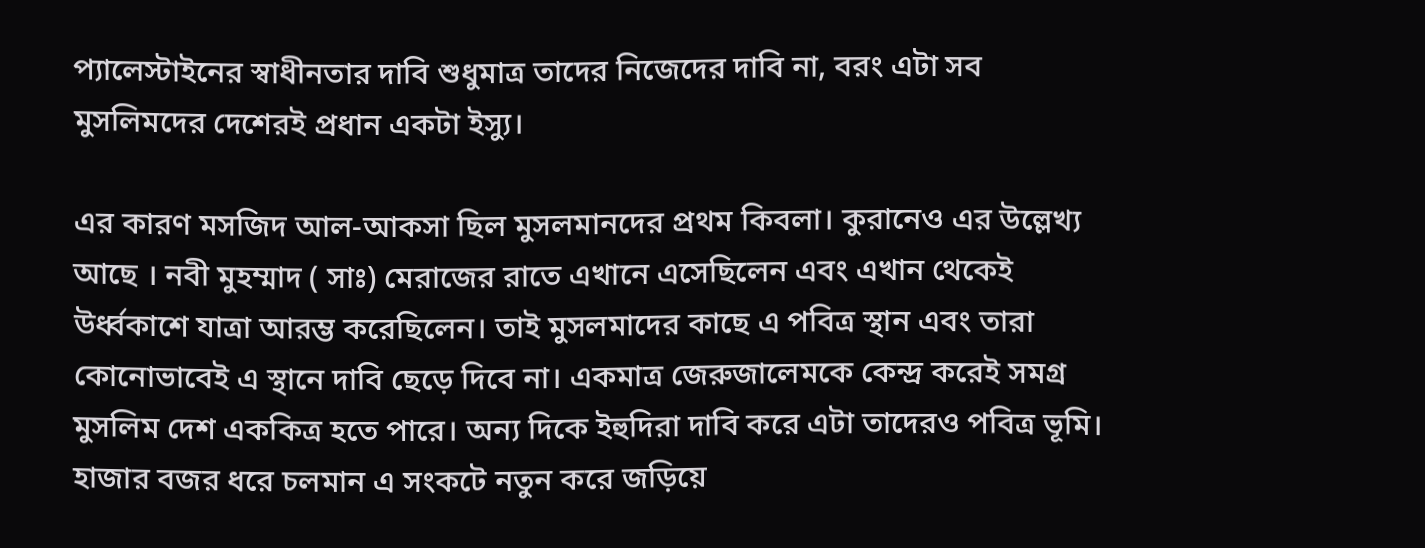প্যালেস্টাইনের স্বাধীনতার দাবি শুধুমাত্র তাদের নিজেদের দাবি না, বরং এটা সব মুসলিমদের দেশেরই প্রধান একটা ইস্যু।

এর কারণ মসজিদ আল-আকসা ছিল মুসলমানদের প্রথম কিবলা। কুরানেও এর উল্লেখ্য আছে । নবী মুহম্মাদ ( সাঃ) মেরাজের রাতে এখানে এসেছিলেন এবং এখান থেকেই উর্ধ্বকাশে যাত্রা আরম্ভ করেছিলেন। তাই মুসলমাদের কাছে এ পবিত্র স্থান এবং তারা কোনোভাবেই এ স্থানে দাবি ছেড়ে দিবে না। একমাত্র জেরুজালেমকে কেন্দ্র করেই সমগ্র মুসলিম দেশ এককিত্র হতে পারে। অন্য দিকে ইহুদিরা দাবি করে এটা তাদেরও পবিত্র ভূমি। হাজার বজর ধরে চলমান এ সংকটে নতুন করে জড়িয়ে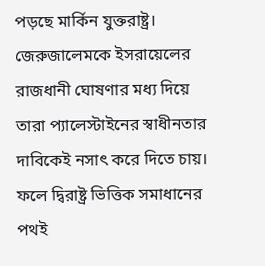পড়ছে মার্কিন যুক্তরাষ্ট্র। জেরুজালেমকে ইসরায়েলের রাজধানী ঘোষণার মধ্য দিয়ে তারা প্যালেস্টাইনের স্বাধীনতার দাবিকেই নসাৎ করে দিতে চায়। ফলে দ্বিরাষ্ট্র ভিত্তিক সমাধানের পথই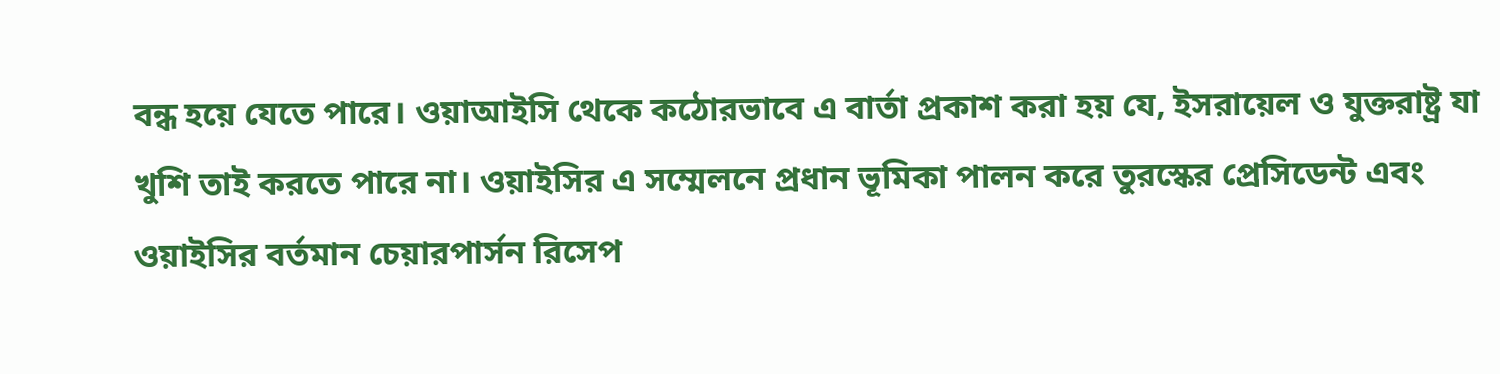বন্ধ হয়ে যেতে পারে। ওয়াআইসি থেকে কঠোরভাবে এ বার্তা প্রকাশ করা হয় যে, ইসরায়েল ও যুক্তরাষ্ট্র যা খুশি তাই করতে পারে না। ওয়াইসির এ সম্মেলনে প্রধান ভূমিকা পালন করে তুরস্কের প্রেসিডেন্ট এবং ওয়াইসির বর্তমান চেয়ারপার্সন রিসেপ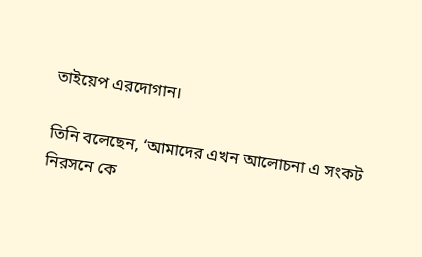তাইয়েপ এরদোগান।

তিনি বলেছেন, ‘আমাদের এখন আলোচনা এ সংকট নিরসনে কে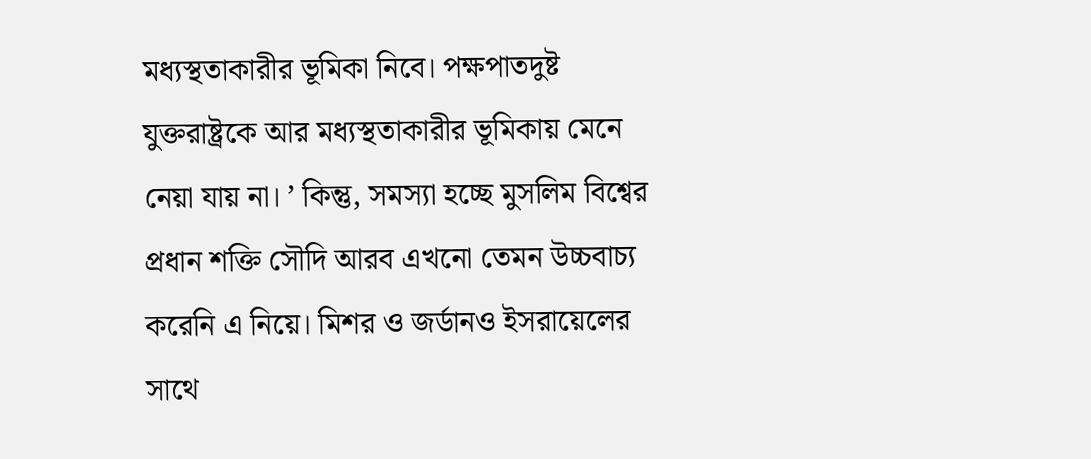মধ্যস্থতাকারীর ভূমিকা নিবে। পক্ষপাতদুষ্ট যুক্তরাষ্ট্রকে আর মধ্যস্থতাকারীর ভূমিকায় মেনে নেয়া যায় না। ’ কিন্তু, সমস্যা হচ্ছে মুসলিম বিশ্বের প্রধান শক্তি সৌদি আরব এখনো তেমন উচ্চবাচ্য করেনি এ নিয়ে। মিশর ও জর্ডানও ইসরায়েলের সাথে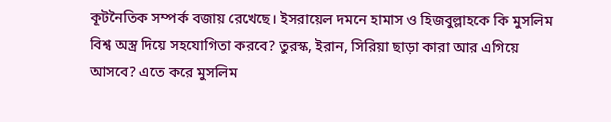কূটনৈতিক সম্পর্ক বজায় রেখেছে। ইসরায়েল দমনে হামাস ও হিজবুল্লাহকে কি মুসলিম বিশ্ব অস্ত্র দিয়ে সহযোগিতা করবে? তুরস্ক, ইরান, সিরিয়া ছাড়া কারা আর এগিয়ে আসবে? এতে করে মুসলিম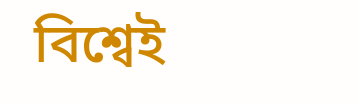বিশ্বেই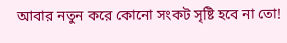আবার নতুন করে কোনো সংকট সৃষ্টি হবে না তো!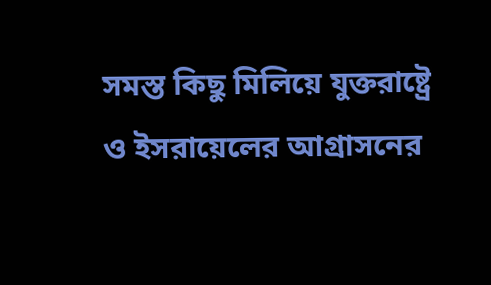সমস্ত কিছু মিলিয়ে যুক্তরাষ্ট্রে ও ইসরায়েলের আগ্রাসনের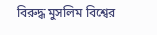বিরুদ্ধ মুসলিম বিশ্বের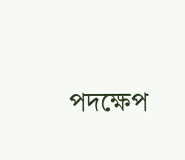পদক্ষেপ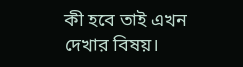কী হবে তাই এখন দেখার বিষয়।